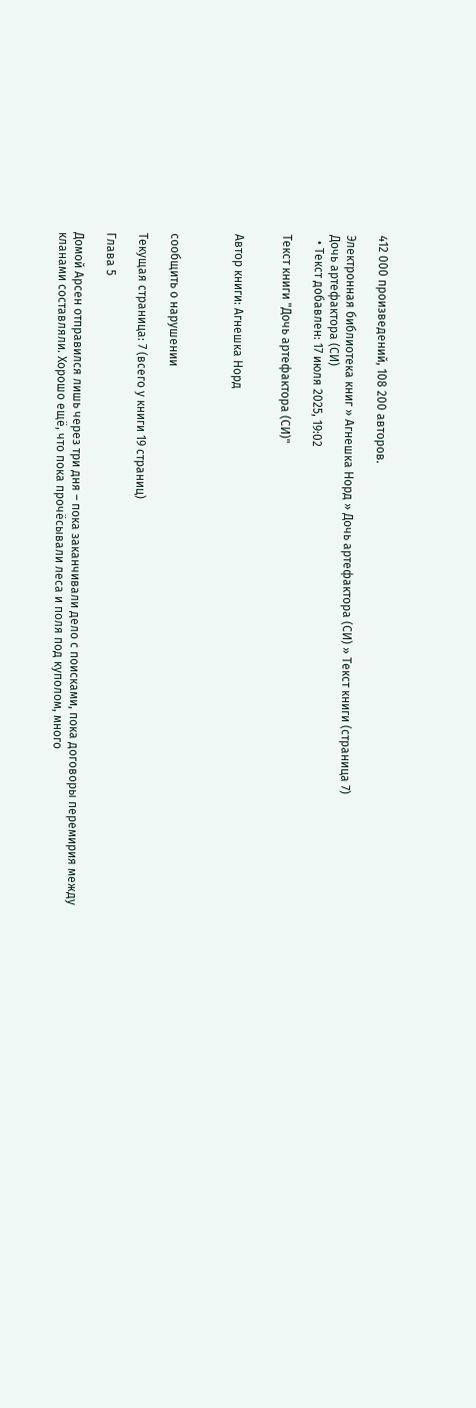412 000 произведений, 108 200 авторов.

Электронная библиотека книг » Агнешка Норд » Дочь артефактора (СИ) » Текст книги (страница 7)
Дочь артефактора (СИ)
  • Текст добавлен: 17 июля 2025, 19:02

Текст книги "Дочь артефактора (СИ)"


Автор книги: Агнешка Норд



сообщить о нарушении

Текущая страница: 7 (всего у книги 19 страниц)

Глава 5

Домой Арсен отправился лишь через три дня – пока заканчивали дело с поисками, пока договоры перемирия между кланами составляли. Хорошо ещё, что пока прочёсывали леса и поля под куполом, много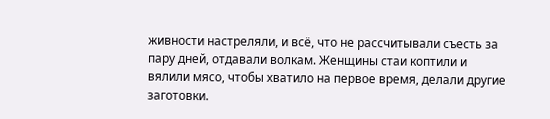живности настреляли, и всё, что не рассчитывали съесть за пару дней, отдавали волкам. Женщины стаи коптили и вялили мясо, чтобы хватило на первое время, делали другие заготовки.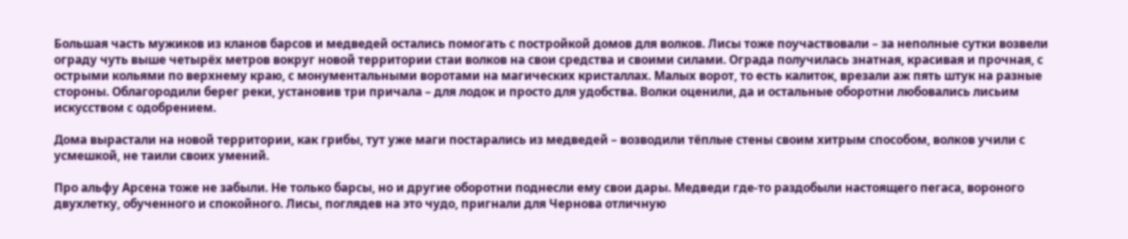Большая часть мужиков из кланов барсов и медведей остались помогать с постройкой домов для волков. Лисы тоже поучаствовали – за неполные сутки возвели ограду чуть выше четырёх метров вокруг новой территории стаи волков на свои средства и своими силами. Ограда получилась знатная, красивая и прочная, с острыми кольями по верхнему краю, с монументальными воротами на магических кристаллах. Малых ворот, то есть калиток, врезали аж пять штук на разные стороны. Облагородили берег реки, установив три причала – для лодок и просто для удобства. Волки оценили, да и остальные оборотни любовались лисьим искусством с одобрением.

Дома вырастали на новой территории, как грибы, тут уже маги постарались из медведей – возводили тёплые стены своим хитрым способом, волков учили с усмешкой, не таили своих умений.

Про альфу Арсена тоже не забыли. Не только барсы, но и другие оборотни поднесли ему свои дары. Медведи где-то раздобыли настоящего пегаса, вороного двухлетку, обученного и спокойного. Лисы, поглядев на это чудо, пригнали для Чернова отличную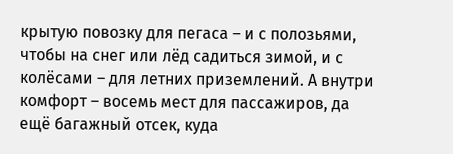крытую повозку для пегаса – и с полозьями, чтобы на снег или лёд садиться зимой, и с колёсами – для летних приземлений. А внутри комфорт – восемь мест для пассажиров, да ещё багажный отсек, куда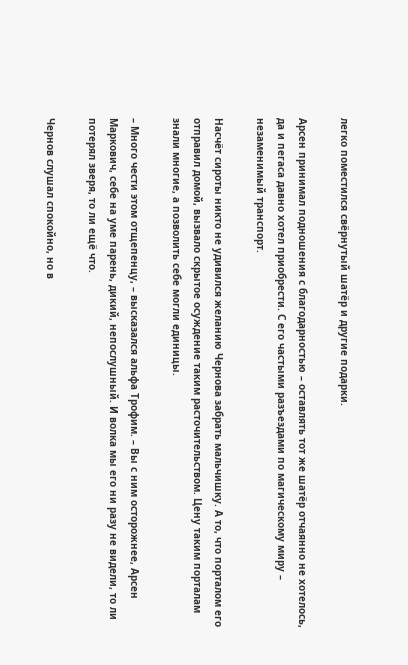легко поместился свёрнутый шатёр и другие подарки.

Арсен принимал подношения с благодарностью – оставлять тот же шатёр отчаянно не хотелось, да и пегаса давно хотел приобрести. С его частыми разъездами по магическому миру – незаменимый транспорт.

Насчёт сироты никто не удивился желанию Чернова забрать мальчишку. А то, что порталом его отправил домой, вызвало скрытое осуждение таким расточительством. Цену таким порталам знали многие, а позволить себе могли единицы.

– Много чести этом отщепенцу, – высказался альфа Трофим. – Вы с ним осторожнее, Арсен Маркович, себе на уме парень, дикий, непослушный. И волка мы его ни разу не видели, то ли потерял зверя, то ли ещё что.

Чернов слушал спокойно, но в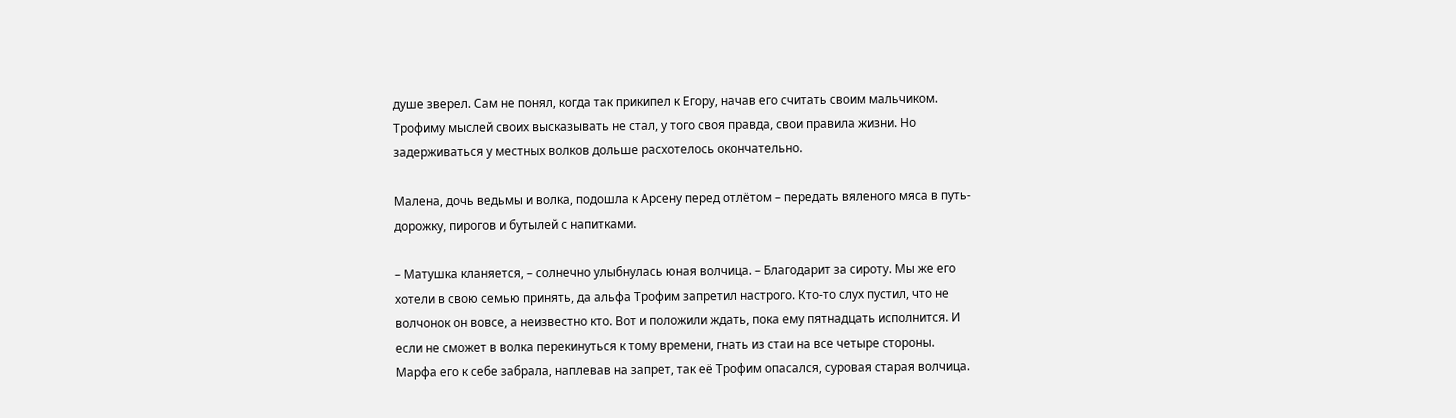душе зверел. Сам не понял, когда так прикипел к Егору, начав его считать своим мальчиком. Трофиму мыслей своих высказывать не стал, у того своя правда, свои правила жизни. Но задерживаться у местных волков дольше расхотелось окончательно.

Малена, дочь ведьмы и волка, подошла к Арсену перед отлётом – передать вяленого мяса в путь-дорожку, пирогов и бутылей с напитками.

– Матушка кланяется, – солнечно улыбнулась юная волчица. – Благодарит за сироту. Мы же его хотели в свою семью принять, да альфа Трофим запретил настрого. Кто-то слух пустил, что не волчонок он вовсе, а неизвестно кто. Вот и положили ждать, пока ему пятнадцать исполнится. И если не сможет в волка перекинуться к тому времени, гнать из стаи на все четыре стороны. Марфа его к себе забрала, наплевав на запрет, так её Трофим опасался, суровая старая волчица.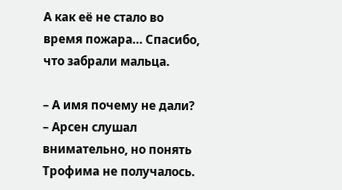А как её не стало во время пожара… Спасибо, что забрали мальца.

– А имя почему не дали? – Арсен слушал внимательно, но понять Трофима не получалось.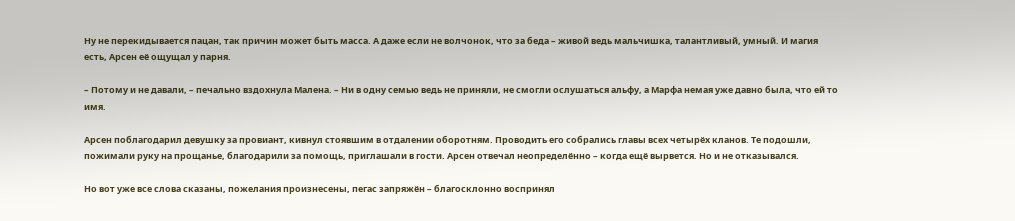Ну не перекидывается пацан, так причин может быть масса. А даже если не волчонок, что за беда – живой ведь мальчишка, талантливый, умный. И магия есть, Арсен её ощущал у парня.

– Потому и не давали, – печально вздохнула Малена. – Ни в одну семью ведь не приняли, не смогли ослушаться альфу, а Марфа немая уже давно была, что ей то имя.

Арсен поблагодарил девушку за провиант, кивнул стоявшим в отдалении оборотням. Проводить его собрались главы всех четырёх кланов. Те подошли, пожимали руку на прощанье, благодарили за помощь, приглашали в гости. Арсен отвечал неопределённо – когда ещё вырвется. Но и не отказывался.

Но вот уже все слова сказаны, пожелания произнесены, пегас запряжён – благосклонно воспринял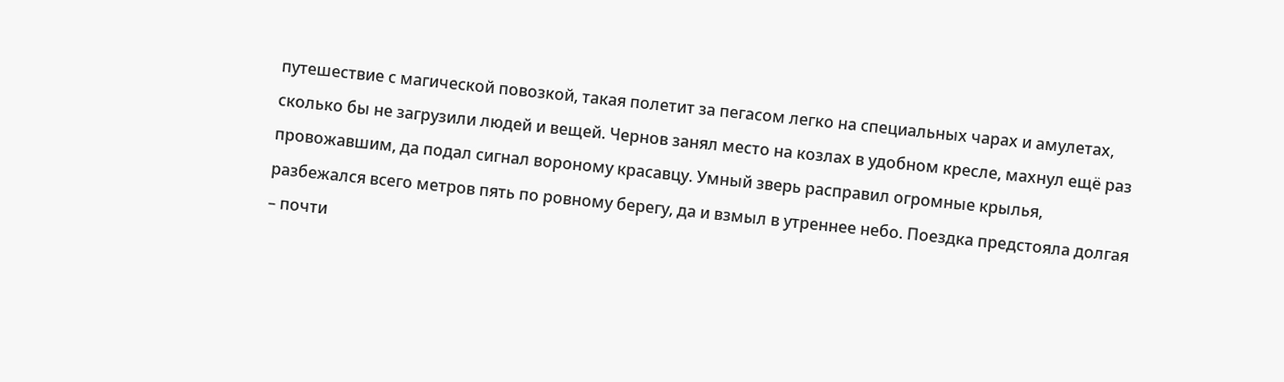путешествие с магической повозкой, такая полетит за пегасом легко на специальных чарах и амулетах, сколько бы не загрузили людей и вещей. Чернов занял место на козлах в удобном кресле, махнул ещё раз провожавшим, да подал сигнал вороному красавцу. Умный зверь расправил огромные крылья, разбежался всего метров пять по ровному берегу, да и взмыл в утреннее небо. Поездка предстояла долгая – почти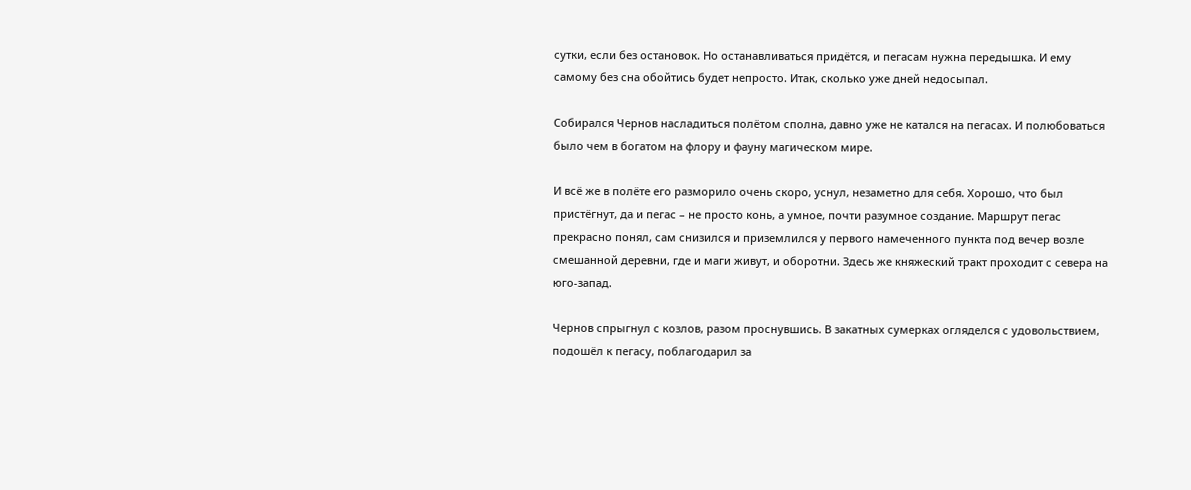сутки, если без остановок. Но останавливаться придётся, и пегасам нужна передышка. И ему самому без сна обойтись будет непросто. Итак, сколько уже дней недосыпал.

Собирался Чернов насладиться полётом сполна, давно уже не катался на пегасах. И полюбоваться было чем в богатом на флору и фауну магическом мире.

И всё же в полёте его разморило очень скоро, уснул, незаметно для себя. Хорошо, что был пристёгнут, да и пегас – не просто конь, а умное, почти разумное создание. Маршрут пегас прекрасно понял, сам снизился и приземлился у первого намеченного пункта под вечер возле смешанной деревни, где и маги живут, и оборотни. Здесь же княжеский тракт проходит с севера на юго-запад.

Чернов спрыгнул с козлов, разом проснувшись. В закатных сумерках огляделся с удовольствием, подошёл к пегасу, поблагодарил за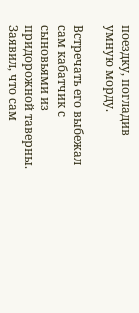поездку, погладив умную морду.

Встречать его выбежал сам кабатчик с сыновьями из придорожной таверны. Заявил, что сам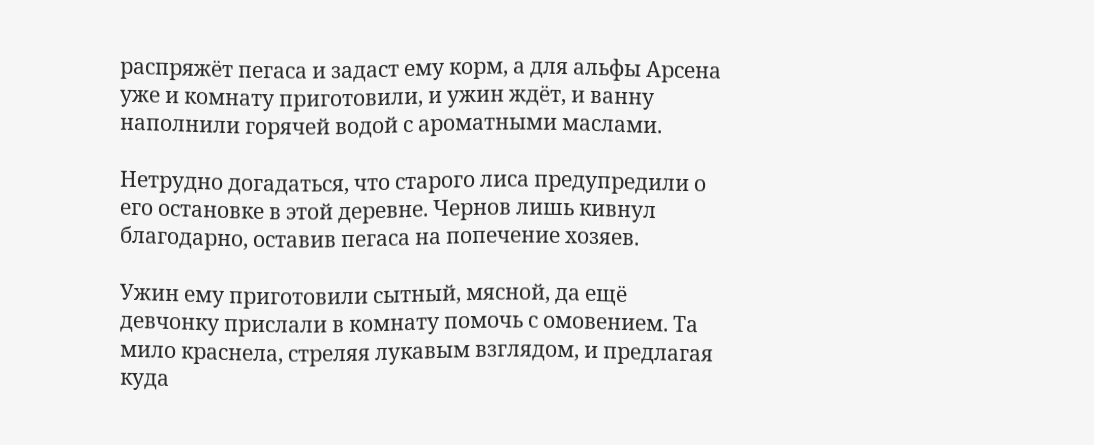распряжёт пегаса и задаст ему корм, а для альфы Арсена уже и комнату приготовили, и ужин ждёт, и ванну наполнили горячей водой с ароматными маслами.

Нетрудно догадаться, что старого лиса предупредили о его остановке в этой деревне. Чернов лишь кивнул благодарно, оставив пегаса на попечение хозяев.

Ужин ему приготовили сытный, мясной, да ещё девчонку прислали в комнату помочь с омовением. Та мило краснела, стреляя лукавым взглядом, и предлагая куда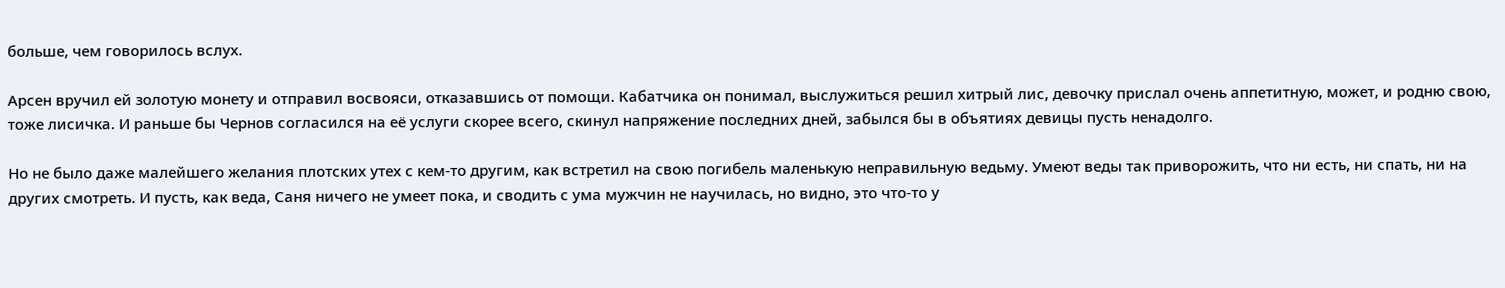больше, чем говорилось вслух.

Арсен вручил ей золотую монету и отправил восвояси, отказавшись от помощи. Кабатчика он понимал, выслужиться решил хитрый лис, девочку прислал очень аппетитную, может, и родню свою, тоже лисичка. И раньше бы Чернов согласился на её услуги скорее всего, скинул напряжение последних дней, забылся бы в объятиях девицы пусть ненадолго.

Но не было даже малейшего желания плотских утех с кем-то другим, как встретил на свою погибель маленькую неправильную ведьму. Умеют веды так приворожить, что ни есть, ни спать, ни на других смотреть. И пусть, как веда, Саня ничего не умеет пока, и сводить с ума мужчин не научилась, но видно, это что-то у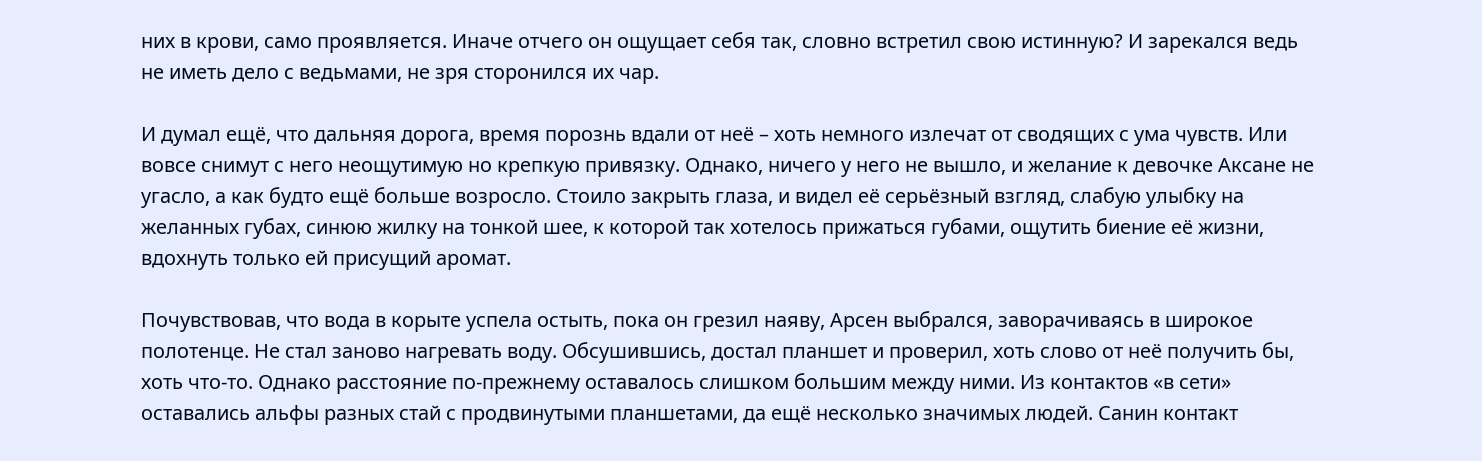них в крови, само проявляется. Иначе отчего он ощущает себя так, словно встретил свою истинную? И зарекался ведь не иметь дело с ведьмами, не зря сторонился их чар.

И думал ещё, что дальняя дорога, время порознь вдали от неё – хоть немного излечат от сводящих с ума чувств. Или вовсе снимут с него неощутимую но крепкую привязку. Однако, ничего у него не вышло, и желание к девочке Аксане не угасло, а как будто ещё больше возросло. Стоило закрыть глаза, и видел её серьёзный взгляд, слабую улыбку на желанных губах, синюю жилку на тонкой шее, к которой так хотелось прижаться губами, ощутить биение её жизни, вдохнуть только ей присущий аромат.

Почувствовав, что вода в корыте успела остыть, пока он грезил наяву, Арсен выбрался, заворачиваясь в широкое полотенце. Не стал заново нагревать воду. Обсушившись, достал планшет и проверил, хоть слово от неё получить бы, хоть что-то. Однако расстояние по-прежнему оставалось слишком большим между ними. Из контактов «в сети» оставались альфы разных стай с продвинутыми планшетами, да ещё несколько значимых людей. Санин контакт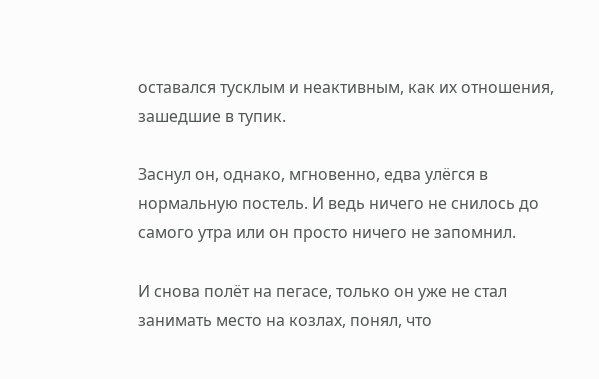оставался тусклым и неактивным, как их отношения, зашедшие в тупик.

Заснул он, однако, мгновенно, едва улёгся в нормальную постель. И ведь ничего не снилось до самого утра или он просто ничего не запомнил.

И снова полёт на пегасе, только он уже не стал занимать место на козлах, понял, что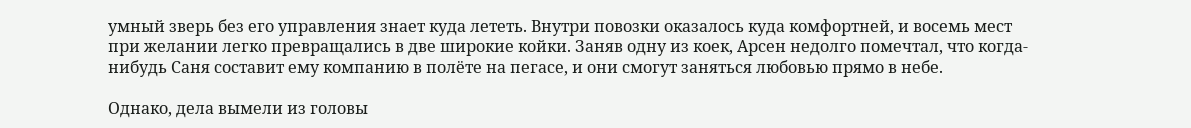умный зверь без его управления знает куда лететь. Внутри повозки оказалось куда комфортней, и восемь мест при желании легко превращались в две широкие койки. Заняв одну из коек, Арсен недолго помечтал, что когда-нибудь Саня составит ему компанию в полёте на пегасе, и они смогут заняться любовью прямо в небе.

Однако, дела вымели из головы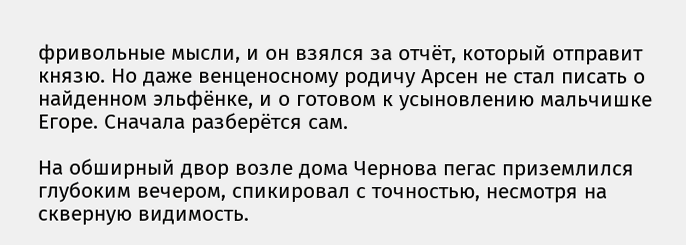фривольные мысли, и он взялся за отчёт, который отправит князю. Но даже венценосному родичу Арсен не стал писать о найденном эльфёнке, и о готовом к усыновлению мальчишке Егоре. Сначала разберётся сам.

На обширный двор возле дома Чернова пегас приземлился глубоким вечером, спикировал с точностью, несмотря на скверную видимость.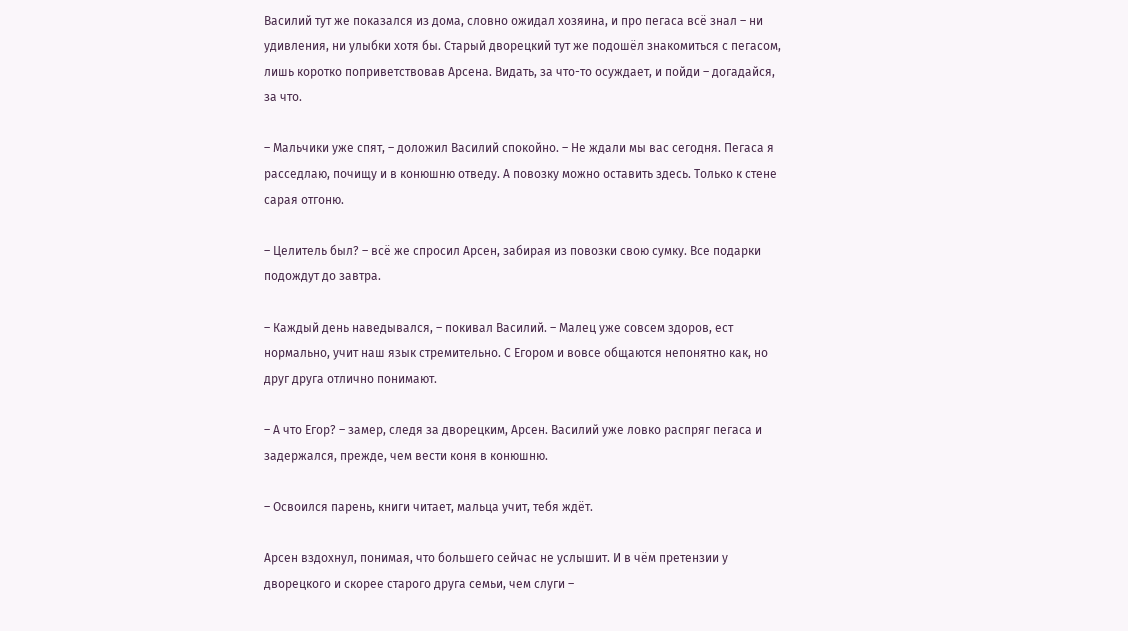Василий тут же показался из дома, словно ожидал хозяина, и про пегаса всё знал – ни удивления, ни улыбки хотя бы. Старый дворецкий тут же подошёл знакомиться с пегасом, лишь коротко поприветствовав Арсена. Видать, за что-то осуждает, и пойди – догадайся, за что.

– Мальчики уже спят, – доложил Василий спокойно. – Не ждали мы вас сегодня. Пегаса я расседлаю, почищу и в конюшню отведу. А повозку можно оставить здесь. Только к стене сарая отгоню.

– Целитель был? – всё же спросил Арсен, забирая из повозки свою сумку. Все подарки подождут до завтра.

– Каждый день наведывался, – покивал Василий. – Малец уже совсем здоров, ест нормально, учит наш язык стремительно. С Егором и вовсе общаются непонятно как, но друг друга отлично понимают.

– А что Егор? – замер, следя за дворецким, Арсен. Василий уже ловко распряг пегаса и задержался, прежде, чем вести коня в конюшню.

– Освоился парень, книги читает, мальца учит, тебя ждёт.

Арсен вздохнул, понимая, что большего сейчас не услышит. И в чём претензии у дворецкого и скорее старого друга семьи, чем слуги –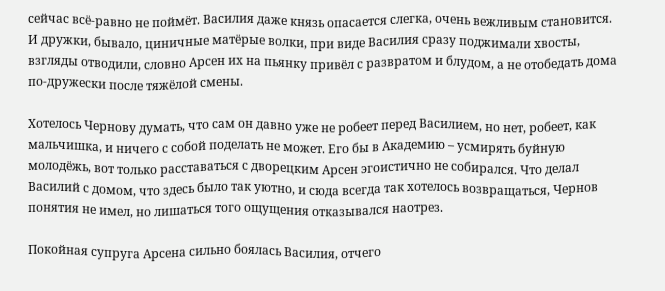сейчас всё-равно не поймёт. Василия даже князь опасается слегка, очень вежливым становится. И дружки, бывало, циничные матёрые волки, при виде Василия сразу поджимали хвосты, взгляды отводили, словно Арсен их на пьянку привёл с развратом и блудом, а не отобедать дома по-дружески после тяжёлой смены.

Хотелось Чернову думать, что сам он давно уже не робеет перед Василием, но нет, робеет, как мальчишка, и ничего с собой поделать не может. Его бы в Академию – усмирять буйную молодёжь, вот только расставаться с дворецким Арсен эгоистично не собирался. Что делал Василий с домом, что здесь было так уютно, и сюда всегда так хотелось возвращаться, Чернов понятия не имел, но лишаться того ощущения отказывался наотрез.

Покойная супруга Арсена сильно боялась Василия, отчего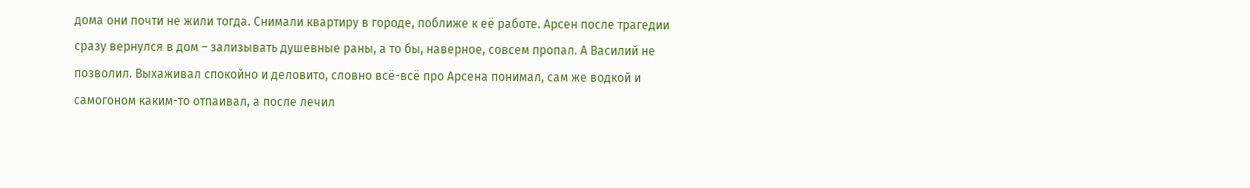дома они почти не жили тогда. Снимали квартиру в городе, поближе к её работе. Арсен после трагедии сразу вернулся в дом – зализывать душевные раны, а то бы, наверное, совсем пропал. А Василий не позволил. Выхаживал спокойно и деловито, словно всё-всё про Арсена понимал, сам же водкой и самогоном каким-то отпаивал, а после лечил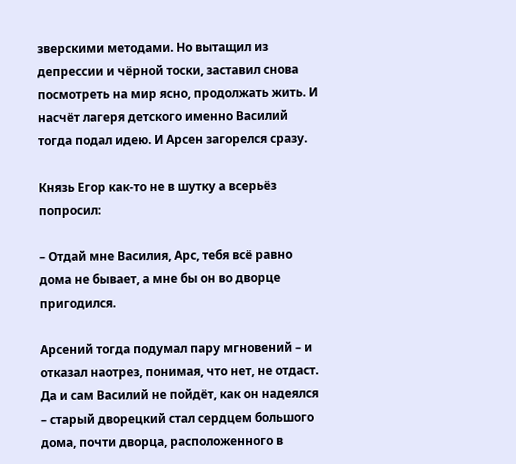зверскими методами. Но вытащил из депрессии и чёрной тоски, заставил снова посмотреть на мир ясно, продолжать жить. И насчёт лагеря детского именно Василий тогда подал идею. И Арсен загорелся сразу.

Князь Егор как-то не в шутку а всерьёз попросил:

– Отдай мне Василия, Арс, тебя всё равно дома не бывает, а мне бы он во дворце пригодился.

Арсений тогда подумал пару мгновений – и отказал наотрез, понимая, что нет, не отдаст. Да и сам Василий не пойдёт, как он надеялся – старый дворецкий стал сердцем большого дома, почти дворца, расположенного в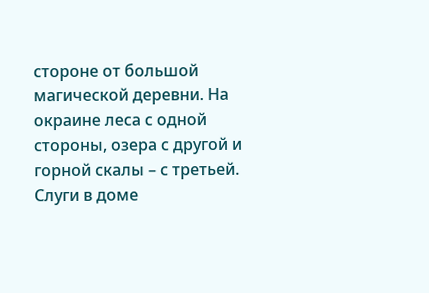стороне от большой магической деревни. На окраине леса с одной стороны, озера с другой и горной скалы – с третьей. Слуги в доме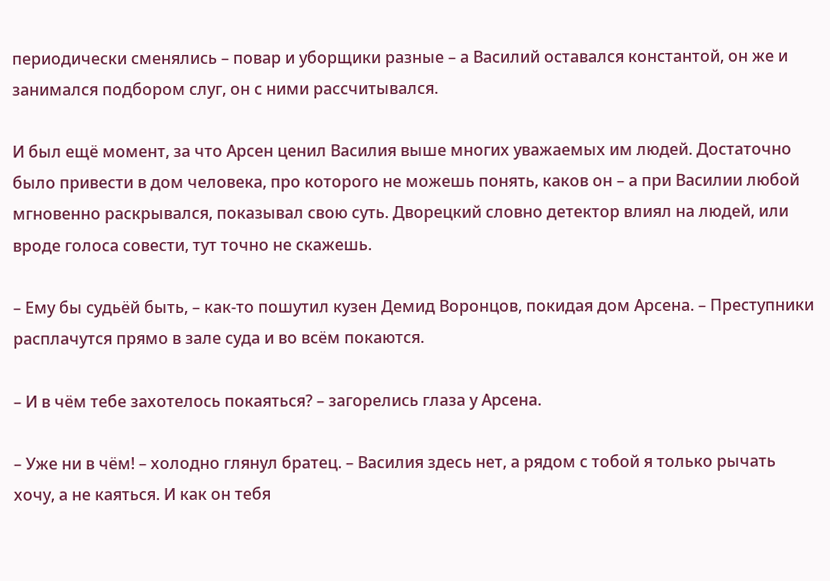периодически сменялись – повар и уборщики разные – а Василий оставался константой, он же и занимался подбором слуг, он с ними рассчитывался.

И был ещё момент, за что Арсен ценил Василия выше многих уважаемых им людей. Достаточно было привести в дом человека, про которого не можешь понять, каков он – а при Василии любой мгновенно раскрывался, показывал свою суть. Дворецкий словно детектор влиял на людей, или вроде голоса совести, тут точно не скажешь.

– Ему бы судьёй быть, – как-то пошутил кузен Демид Воронцов, покидая дом Арсена. – Преступники расплачутся прямо в зале суда и во всём покаются.

– И в чём тебе захотелось покаяться? – загорелись глаза у Арсена.

– Уже ни в чём! – холодно глянул братец. – Василия здесь нет, а рядом с тобой я только рычать хочу, а не каяться. И как он тебя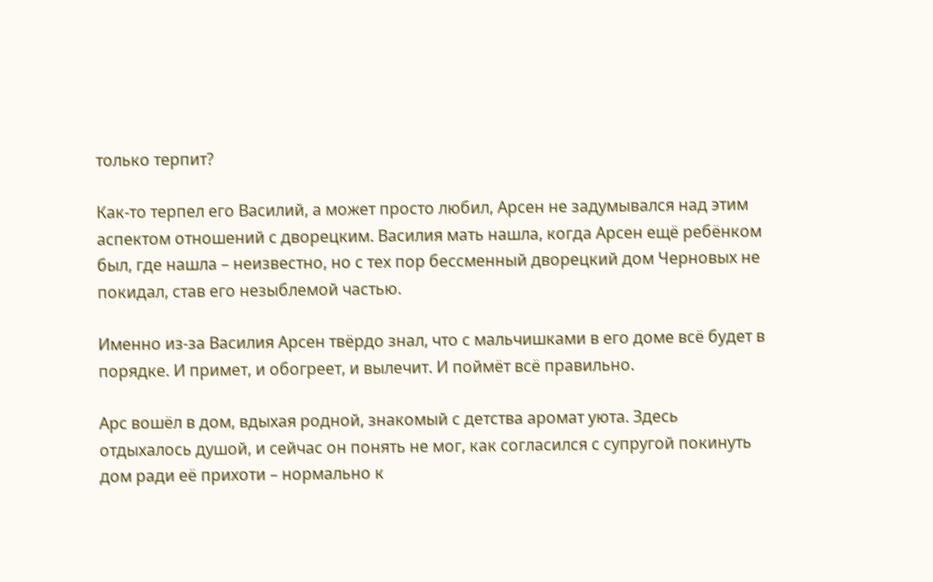только терпит?

Как-то терпел его Василий, а может просто любил, Арсен не задумывался над этим аспектом отношений с дворецким. Василия мать нашла, когда Арсен ещё ребёнком был, где нашла – неизвестно, но с тех пор бессменный дворецкий дом Черновых не покидал, став его незыблемой частью.

Именно из-за Василия Арсен твёрдо знал, что с мальчишками в его доме всё будет в порядке. И примет, и обогреет, и вылечит. И поймёт всё правильно.

Арс вошёл в дом, вдыхая родной, знакомый с детства аромат уюта. Здесь отдыхалось душой, и сейчас он понять не мог, как согласился с супругой покинуть дом ради её прихоти – нормально к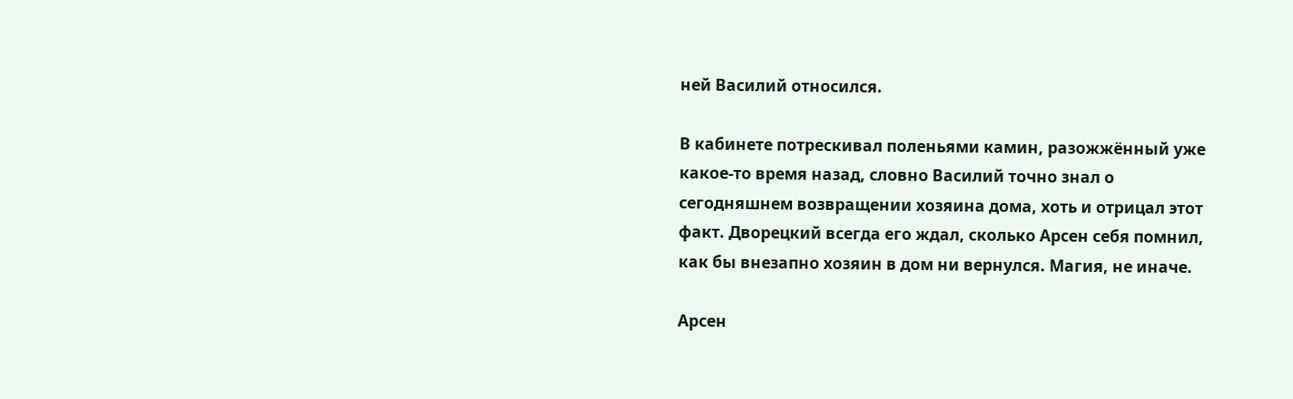ней Василий относился.

В кабинете потрескивал поленьями камин, разожжённый уже какое-то время назад, словно Василий точно знал о сегодняшнем возвращении хозяина дома, хоть и отрицал этот факт. Дворецкий всегда его ждал, сколько Арсен себя помнил, как бы внезапно хозяин в дом ни вернулся. Магия, не иначе.

Арсен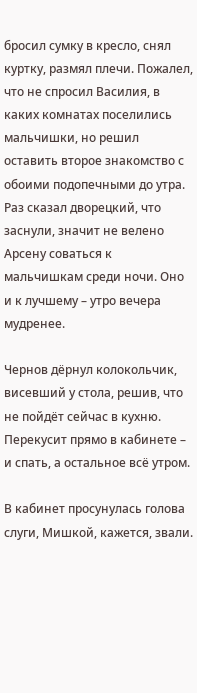бросил сумку в кресло, снял куртку, размял плечи. Пожалел, что не спросил Василия, в каких комнатах поселились мальчишки, но решил оставить второе знакомство с обоими подопечными до утра. Раз сказал дворецкий, что заснули, значит не велено Арсену соваться к мальчишкам среди ночи. Оно и к лучшему – утро вечера мудренее.

Чернов дёрнул колокольчик, висевший у стола, решив, что не пойдёт сейчас в кухню. Перекусит прямо в кабинете – и спать, а остальное всё утром.

В кабинет просунулась голова слуги, Мишкой, кажется, звали.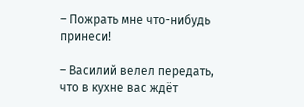– Пожрать мне что-нибудь принеси!

– Василий велел передать, что в кухне вас ждёт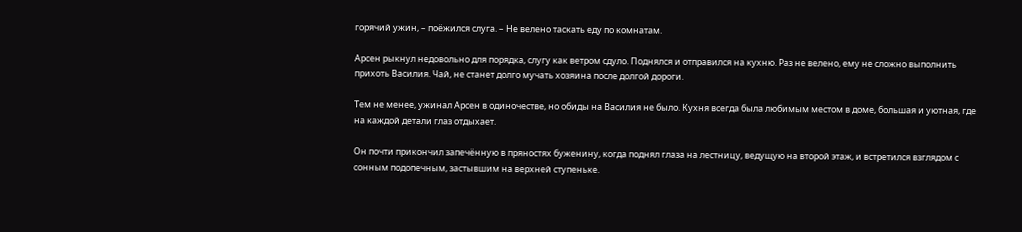горячий ужин, – поёжился слуга. – Не велено таскать еду по комнатам.

Арсен рыкнул недовольно для порядка, слугу как ветром сдуло. Поднялся и отправился на кухню. Раз не велено, ему не сложно выполнить прихоть Василия. Чай, не станет долго мучать хозяина после долгой дороги.

Тем не менее, ужинал Арсен в одиночестве, но обиды на Василия не было. Кухня всегда была любимым местом в доме, большая и уютная, где на каждой детали глаз отдыхает.

Он почти прикончил запечённую в пряностях буженину, когда поднял глаза на лестницу, ведущую на второй этаж, и встретился взглядом с сонным подопечным, застывшим на верхней ступеньке.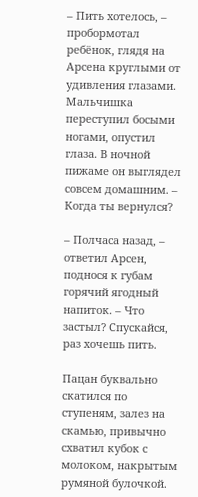– Пить хотелось, – пробормотал ребёнок, глядя на Арсена круглыми от удивления глазами. Мальчишка переступил босыми ногами, опустил глаза. В ночной пижаме он выглядел совсем домашним. – Когда ты вернулся?

– Полчаса назад, – ответил Арсен, поднося к губам горячий ягодный напиток. – Что застыл? Спускайся, раз хочешь пить.

Пацан буквально скатился по ступеням, залез на скамью, привычно схватил кубок с молоком, накрытым румяной булочкой.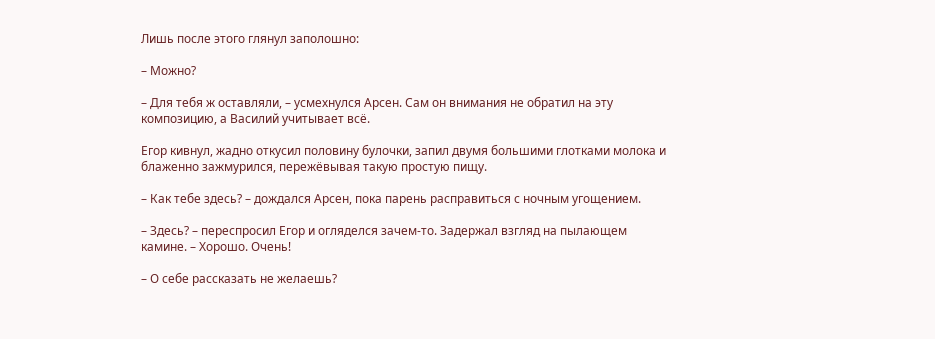Лишь после этого глянул заполошно:

– Можно?

– Для тебя ж оставляли, – усмехнулся Арсен. Сам он внимания не обратил на эту композицию, а Василий учитывает всё.

Егор кивнул, жадно откусил половину булочки, запил двумя большими глотками молока и блаженно зажмурился, пережёвывая такую простую пищу.

– Как тебе здесь? – дождался Арсен, пока парень расправиться с ночным угощением.

– Здесь? – переспросил Егор и огляделся зачем-то. Задержал взгляд на пылающем камине. – Хорошо. Очень!

– О себе рассказать не желаешь?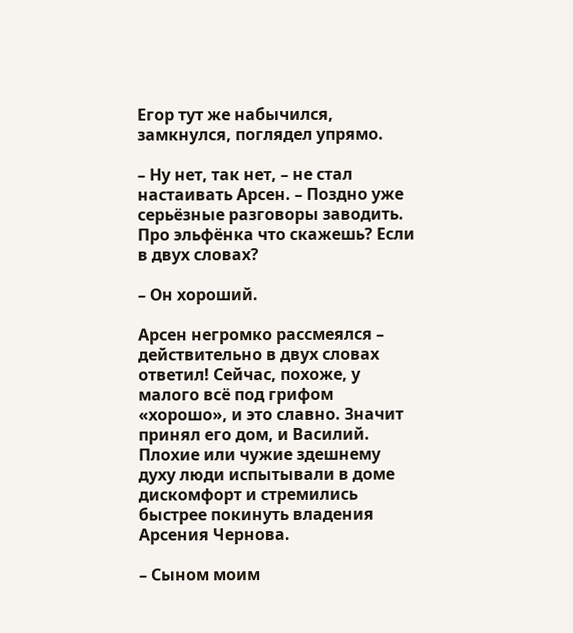Егор тут же набычился, замкнулся, поглядел упрямо.

– Ну нет, так нет, – не стал настаивать Арсен. – Поздно уже серьёзные разговоры заводить. Про эльфёнка что скажешь? Если в двух словах?

– Он хороший.

Арсен негромко рассмеялся – действительно в двух словах ответил! Сейчас, похоже, у малого всё под грифом «хорошо», и это славно. Значит принял его дом, и Василий. Плохие или чужие здешнему духу люди испытывали в доме дискомфорт и стремились быстрее покинуть владения Арсения Чернова.

– Сыном моим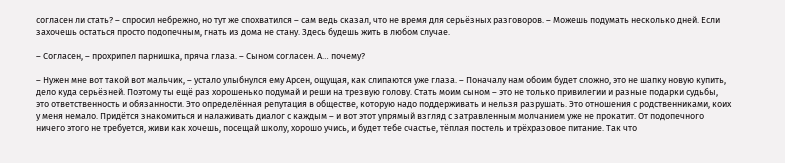согласен ли стать? – спросил небрежно, но тут же спохватился – сам ведь сказал, что не время для серьёзных разговоров. – Можешь подумать несколько дней. Если захочешь остаться просто подопечным, гнать из дома не стану. Здесь будешь жить в любом случае.

– Согласен, – прохрипел парнишка, пряча глаза. – Сыном согласен. А… почему?

– Нужен мне вот такой вот мальчик, – устало улыбнулся ему Арсен, ощущая, как слипаются уже глаза. – Поначалу нам обоим будет сложно, это не шапку новую купить, дело куда серьёзней. Поэтому ты ещё раз хорошенько подумай и реши на трезвую голову. Стать моим сыном – это не только привилегии и разные подарки судьбы, это ответственность и обязанности. Это определённая репутация в обществе, которую надо поддерживать и нельзя разрушать. Это отношения с родственниками, коих у меня немало. Придётся знакомиться и налаживать диалог с каждым – и вот этот упрямый взгляд с затравленным молчанием уже не прокатит. От подопечного ничего этого не требуется, живи как хочешь, посещай школу, хорошо учись, и будет тебе счастье, тёплая постель и трёхразовое питание. Так что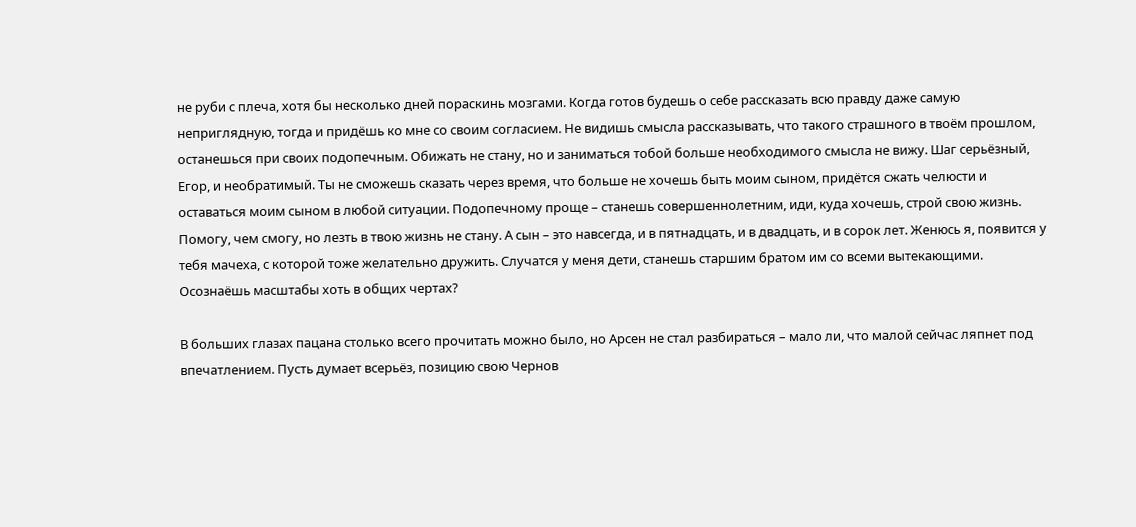не руби с плеча, хотя бы несколько дней пораскинь мозгами. Когда готов будешь о себе рассказать всю правду даже самую неприглядную, тогда и придёшь ко мне со своим согласием. Не видишь смысла рассказывать, что такого страшного в твоём прошлом, останешься при своих подопечным. Обижать не стану, но и заниматься тобой больше необходимого смысла не вижу. Шаг серьёзный, Егор, и необратимый. Ты не сможешь сказать через время, что больше не хочешь быть моим сыном, придётся сжать челюсти и оставаться моим сыном в любой ситуации. Подопечному проще – станешь совершеннолетним, иди, куда хочешь, строй свою жизнь. Помогу, чем смогу, но лезть в твою жизнь не стану. А сын – это навсегда, и в пятнадцать, и в двадцать, и в сорок лет. Женюсь я, появится у тебя мачеха, с которой тоже желательно дружить. Случатся у меня дети, станешь старшим братом им со всеми вытекающими. Осознаёшь масштабы хоть в общих чертах?

В больших глазах пацана столько всего прочитать можно было, но Арсен не стал разбираться – мало ли, что малой сейчас ляпнет под впечатлением. Пусть думает всерьёз, позицию свою Чернов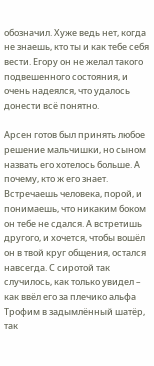обозначил. Хуже ведь нет, когда не знаешь, кто ты и как тебе себя вести. Егору он не желал такого подвешенного состояния, и очень надеялся, что удалось донести всё понятно.

Арсен готов был принять любое решение мальчишки, но сыном назвать его хотелось больше. А почему, кто ж его знает. Встречаешь человека, порой, и понимаешь, что никаким боком он тебе не сдался. А встретишь другого, и хочется, чтобы вошёл он в твой круг общения, остался навсегда. С сиротой так случилось, как только увидел – как ввёл его за плечико альфа Трофим в задымлённый шатёр, так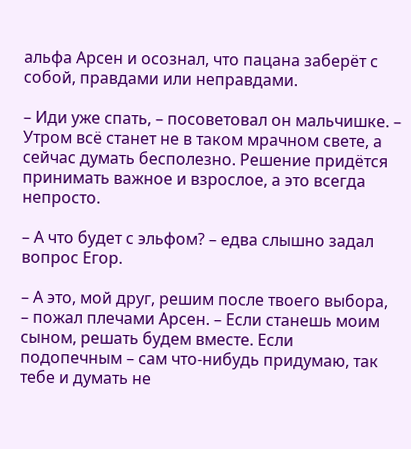альфа Арсен и осознал, что пацана заберёт с собой, правдами или неправдами.

– Иди уже спать, – посоветовал он мальчишке. – Утром всё станет не в таком мрачном свете, а сейчас думать бесполезно. Решение придётся принимать важное и взрослое, а это всегда непросто.

– А что будет с эльфом? – едва слышно задал вопрос Егор.

– А это, мой друг, решим после твоего выбора, – пожал плечами Арсен. – Если станешь моим сыном, решать будем вместе. Если подопечным – сам что-нибудь придумаю, так тебе и думать не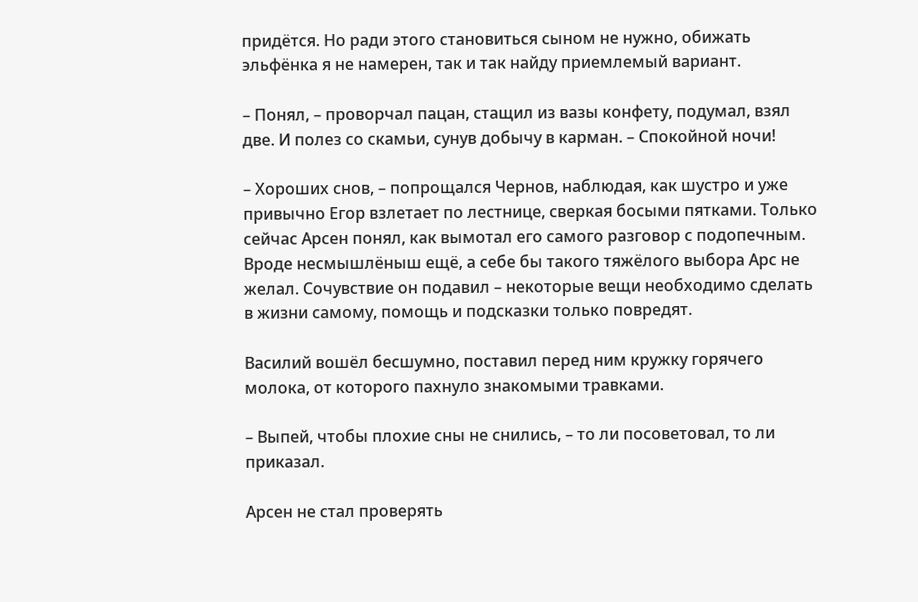придётся. Но ради этого становиться сыном не нужно, обижать эльфёнка я не намерен, так и так найду приемлемый вариант.

– Понял, – проворчал пацан, стащил из вазы конфету, подумал, взял две. И полез со скамьи, сунув добычу в карман. – Спокойной ночи!

– Хороших снов, – попрощался Чернов, наблюдая, как шустро и уже привычно Егор взлетает по лестнице, сверкая босыми пятками. Только сейчас Арсен понял, как вымотал его самого разговор с подопечным. Вроде несмышлёныш ещё, а себе бы такого тяжёлого выбора Арс не желал. Сочувствие он подавил – некоторые вещи необходимо сделать в жизни самому, помощь и подсказки только повредят.

Василий вошёл бесшумно, поставил перед ним кружку горячего молока, от которого пахнуло знакомыми травками.

– Выпей, чтобы плохие сны не снились, – то ли посоветовал, то ли приказал.

Арсен не стал проверять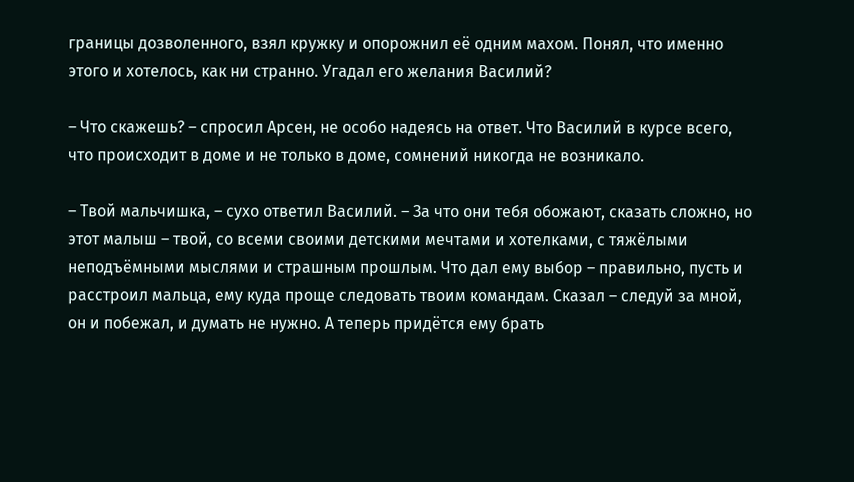границы дозволенного, взял кружку и опорожнил её одним махом. Понял, что именно этого и хотелось, как ни странно. Угадал его желания Василий?

– Что скажешь? – спросил Арсен, не особо надеясь на ответ. Что Василий в курсе всего, что происходит в доме и не только в доме, сомнений никогда не возникало.

– Твой мальчишка, – сухо ответил Василий. – За что они тебя обожают, сказать сложно, но этот малыш – твой, со всеми своими детскими мечтами и хотелками, с тяжёлыми неподъёмными мыслями и страшным прошлым. Что дал ему выбор – правильно, пусть и расстроил мальца, ему куда проще следовать твоим командам. Сказал – следуй за мной, он и побежал, и думать не нужно. А теперь придётся ему брать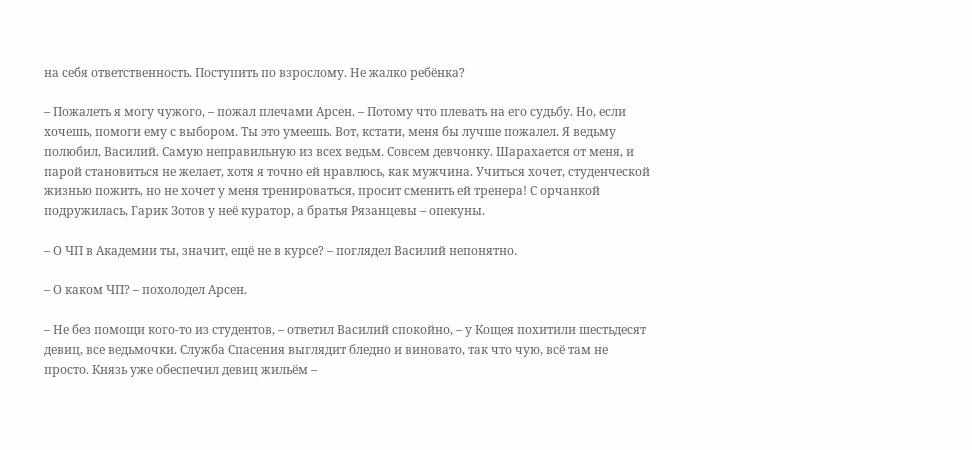на себя ответственность. Поступить по взрослому. Не жалко ребёнка?

– Пожалеть я могу чужого, – пожал плечами Арсен. – Потому что плевать на его судьбу. Но, если хочешь, помоги ему с выбором. Ты это умеешь. Вот, кстати, меня бы лучше пожалел. Я ведьму полюбил, Василий. Самую неправильную из всех ведьм. Совсем девчонку. Шарахается от меня, и парой становиться не желает, хотя я точно ей нравлюсь, как мужчина. Учиться хочет, студенческой жизнью пожить, но не хочет у меня тренироваться, просит сменить ей тренера! С орчанкой подружилась, Гарик Зотов у неё куратор, а братья Рязанцевы – опекуны.

– О ЧП в Академии ты, значит, ещё не в курсе? – поглядел Василий непонятно.

– О каком ЧП? – похолодел Арсен.

– Не без помощи кого-то из студентов, – ответил Василий спокойно, – у Кощея похитили шестьдесят девиц, все ведьмочки. Служба Спасения выглядит бледно и виновато, так что чую, всё там не просто. Князь уже обеспечил девиц жильём –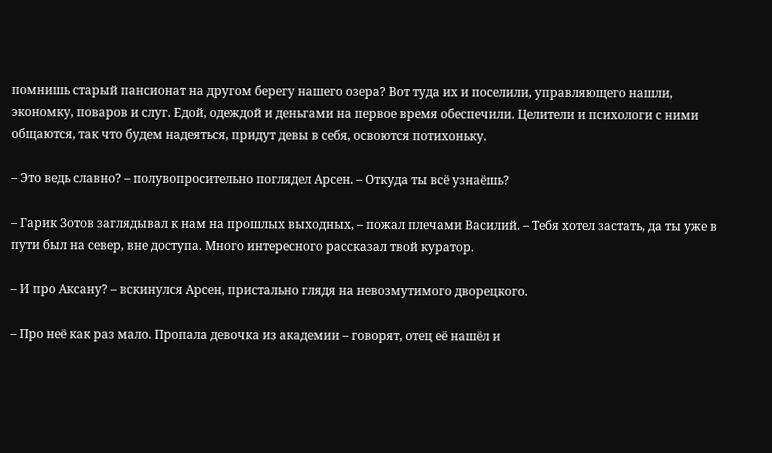помнишь старый пансионат на другом берегу нашего озера? Вот туда их и поселили, управляющего нашли, экономку, поваров и слуг. Едой, одеждой и деньгами на первое время обеспечили. Целители и психологи с ними общаются, так что будем надеяться, придут девы в себя, освоются потихоньку.

– Это ведь славно? – полувопросительно поглядел Арсен. – Откуда ты всё узнаёшь?

– Гарик Зотов заглядывал к нам на прошлых выходных, – пожал плечами Василий. – Тебя хотел застать, да ты уже в пути был на север, вне доступа. Много интересного рассказал твой куратор.

– И про Аксану? – вскинулся Арсен, пристально глядя на невозмутимого дворецкого.

– Про неё как раз мало. Пропала девочка из академии – говорят, отец её нашёл и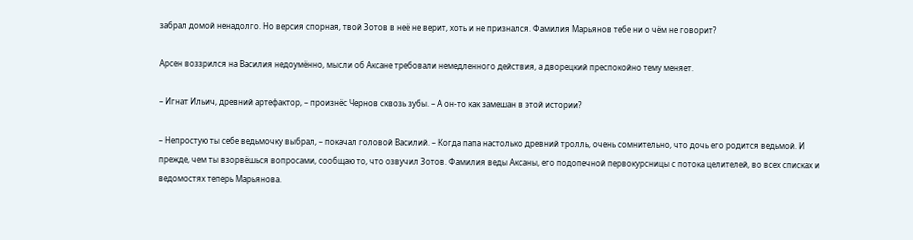забрал домой ненадолго. Но версия спорная, твой Зотов в неё не верит, хоть и не признался. Фамилия Марьянов тебе ни о чём не говорит?

Арсен воззрился на Василия недоумённо, мысли об Аксане требовали немедленного действия, а дворецкий преспокойно тему меняет.

– Игнат Ильич, древний артефактор, – произнёс Чернов сквозь зубы. – А он-то как замешан в этой истории?

– Непростую ты себе ведьмочку выбрал, – покачал головой Василий. – Когда папа настолько древний тролль, очень сомнительно, что дочь его родится ведьмой. И прежде, чем ты взорвёшься вопросами, сообщаю то, что озвучил Зотов. Фамилия веды Аксаны, его подопечной первокурсницы с потока целителей, во всех списках и ведомостях теперь Марьянова.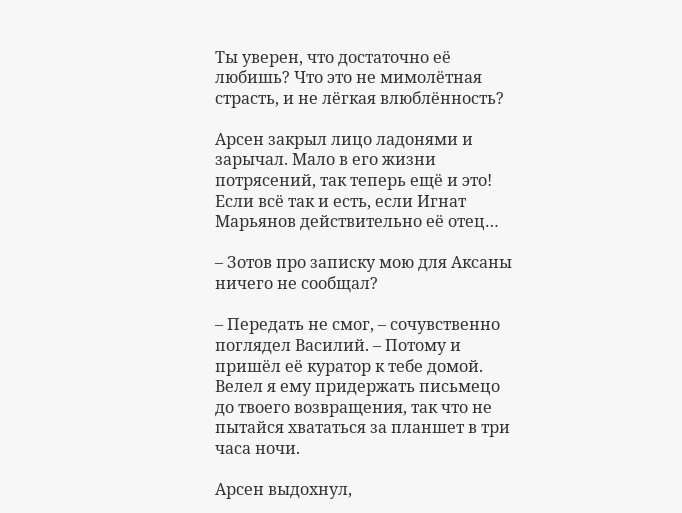Ты уверен, что достаточно её любишь? Что это не мимолётная страсть, и не лёгкая влюблённость?

Арсен закрыл лицо ладонями и зарычал. Мало в его жизни потрясений, так теперь ещё и это! Если всё так и есть, если Игнат Марьянов действительно её отец…

– Зотов про записку мою для Аксаны ничего не сообщал?

– Передать не смог, – сочувственно поглядел Василий. – Потому и пришёл её куратор к тебе домой. Велел я ему придержать письмецо до твоего возвращения, так что не пытайся хвататься за планшет в три часа ночи.

Арсен выдохнул,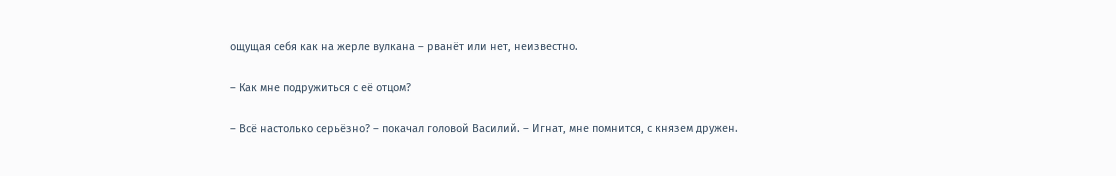ощущая себя как на жерле вулкана – рванёт или нет, неизвестно.

– Как мне подружиться с её отцом?

– Всё настолько серьёзно? – покачал головой Василий. – Игнат, мне помнится, с князем дружен.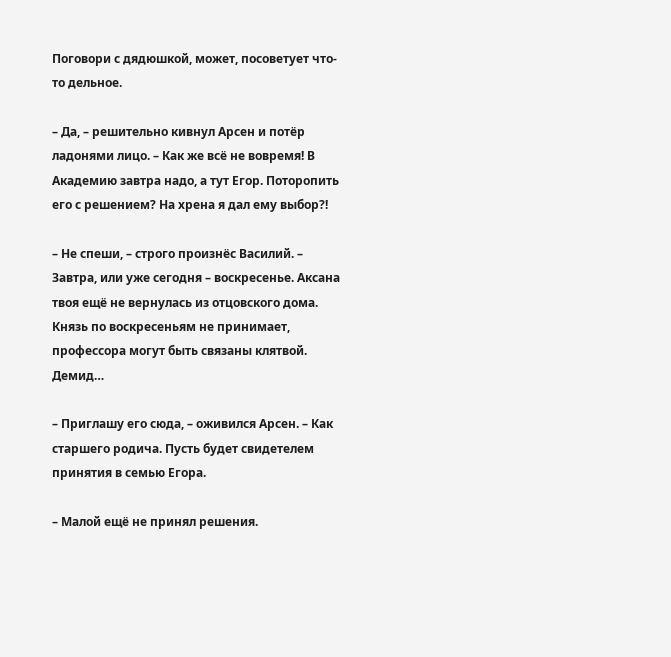Поговори с дядюшкой, может, посоветует что-то дельное.

– Да, – решительно кивнул Арсен и потёр ладонями лицо. – Как же всё не вовремя! В Академию завтра надо, а тут Егор. Поторопить его с решением? На хрена я дал ему выбор?!

– Не спеши, – строго произнёс Василий. – Завтра, или уже сегодня – воскресенье. Аксана твоя ещё не вернулась из отцовского дома. Князь по воскресеньям не принимает, профессора могут быть связаны клятвой. Демид…

– Приглашу его сюда, – оживился Арсен. – Как старшего родича. Пусть будет свидетелем принятия в семью Егора.

– Малой ещё не принял решения.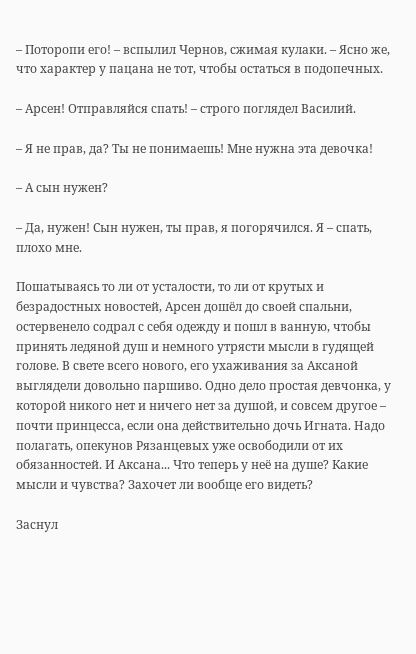– Поторопи его! – вспылил Чернов, сжимая кулаки. – Ясно же, что характер у пацана не тот, чтобы остаться в подопечных.

– Арсен! Отправляйся спать! – строго поглядел Василий.

– Я не прав, да? Ты не понимаешь! Мне нужна эта девочка!

– А сын нужен?

– Да, нужен! Сын нужен, ты прав, я погорячился. Я – спать, плохо мне.

Пошатываясь то ли от усталости, то ли от крутых и безрадостных новостей, Арсен дошёл до своей спальни, остервенело содрал с себя одежду и пошл в ванную, чтобы принять ледяной душ и немного утрясти мысли в гудящей голове. В свете всего нового, его ухаживания за Аксаной выглядели довольно паршиво. Одно дело простая девчонка, у которой никого нет и ничего нет за душой, и совсем другое – почти принцесса, если она действительно дочь Игната. Надо полагать, опекунов Рязанцевых уже освободили от их обязанностей. И Аксана... Что теперь у неё на душе? Какие мысли и чувства? Захочет ли вообще его видеть?

Заснул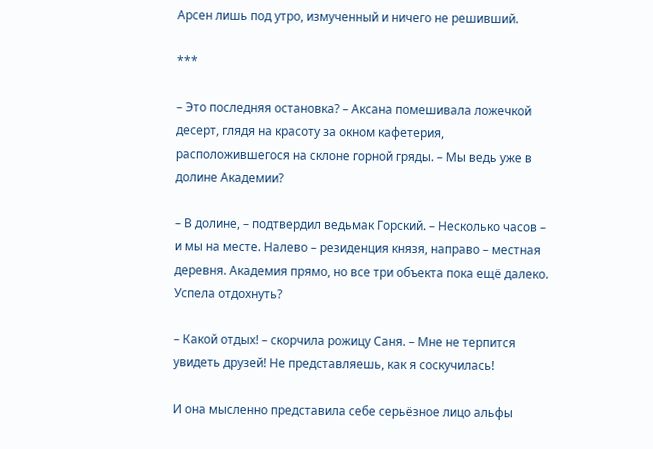Арсен лишь под утро, измученный и ничего не решивший.

***

– Это последняя остановка? – Аксана помешивала ложечкой десерт, глядя на красоту за окном кафетерия, расположившегося на склоне горной гряды. – Мы ведь уже в долине Академии?

– В долине, – подтвердил ведьмак Горский. – Несколько часов – и мы на месте. Налево – резиденция князя, направо – местная деревня. Академия прямо, но все три объекта пока ещё далеко. Успела отдохнуть?

– Какой отдых! – скорчила рожицу Саня. – Мне не терпится увидеть друзей! Не представляешь, как я соскучилась!

И она мысленно представила себе серьёзное лицо альфы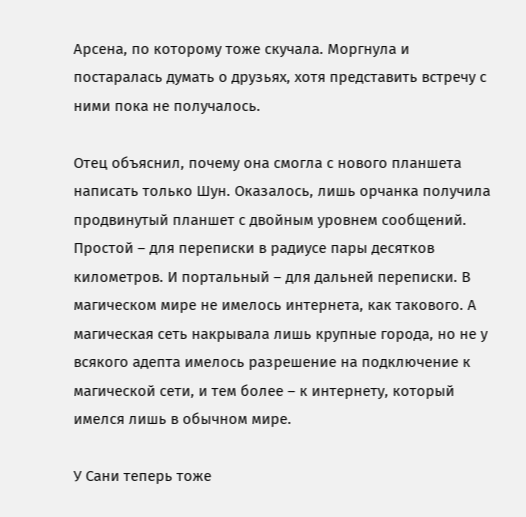Арсена, по которому тоже скучала. Моргнула и постаралась думать о друзьях, хотя представить встречу с ними пока не получалось.

Отец объяснил, почему она смогла с нового планшета написать только Шун. Оказалось, лишь орчанка получила продвинутый планшет с двойным уровнем сообщений. Простой – для переписки в радиусе пары десятков километров. И портальный – для дальней переписки. В магическом мире не имелось интернета, как такового. А магическая сеть накрывала лишь крупные города, но не у всякого адепта имелось разрешение на подключение к магической сети, и тем более – к интернету, который имелся лишь в обычном мире.

У Сани теперь тоже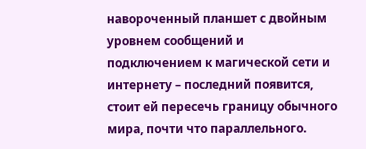навороченный планшет с двойным уровнем сообщений и подключением к магической сети и интернету – последний появится, стоит ей пересечь границу обычного мира, почти что параллельного.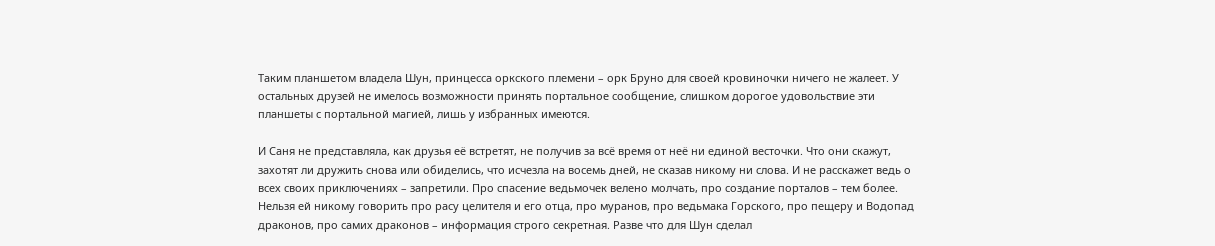Таким планшетом владела Шун, принцесса оркского племени – орк Бруно для своей кровиночки ничего не жалеет. У остальных друзей не имелось возможности принять портальное сообщение, слишком дорогое удовольствие эти планшеты с портальной магией, лишь у избранных имеются.

И Саня не представляла, как друзья её встретят, не получив за всё время от неё ни единой весточки. Что они скажут, захотят ли дружить снова или обиделись, что исчезла на восемь дней, не сказав никому ни слова. И не расскажет ведь о всех своих приключениях – запретили. Про спасение ведьмочек велено молчать, про создание порталов – тем более. Нельзя ей никому говорить про расу целителя и его отца, про муранов, про ведьмака Горского, про пещеру и Водопад драконов, про самих драконов – информация строго секретная. Разве что для Шун сделал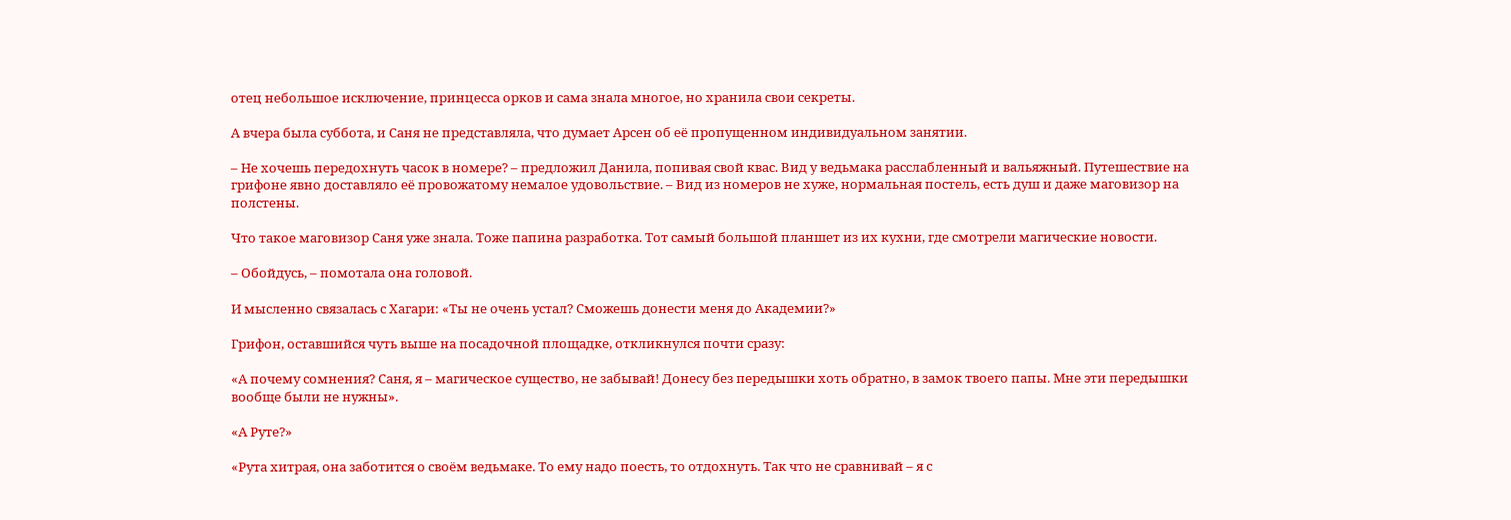отец небольшое исключение, принцесса орков и сама знала многое, но хранила свои секреты.

А вчера была суббота, и Саня не представляла, что думает Арсен об её пропущенном индивидуальном занятии.

– Не хочешь передохнуть часок в номере? – предложил Данила, попивая свой квас. Вид у ведьмака расслабленный и вальяжный. Путешествие на грифоне явно доставляло её провожатому немалое удовольствие. – Вид из номеров не хуже, нормальная постель, есть душ и даже маговизор на полстены.

Что такое маговизор Саня уже знала. Тоже папина разработка. Тот самый большой планшет из их кухни, где смотрели магические новости.

– Обойдусь, – помотала она головой.

И мысленно связалась с Хагари: «Ты не очень устал? Сможешь донести меня до Академии?»

Грифон, оставшийся чуть выше на посадочной площадке, откликнулся почти сразу:

«А почему сомнения? Саня, я – магическое существо, не забывай! Донесу без передышки хоть обратно, в замок твоего папы. Мне эти передышки вообще были не нужны».

«А Руте?»

«Рута хитрая, она заботится о своём ведьмаке. То ему надо поесть, то отдохнуть. Так что не сравнивай – я с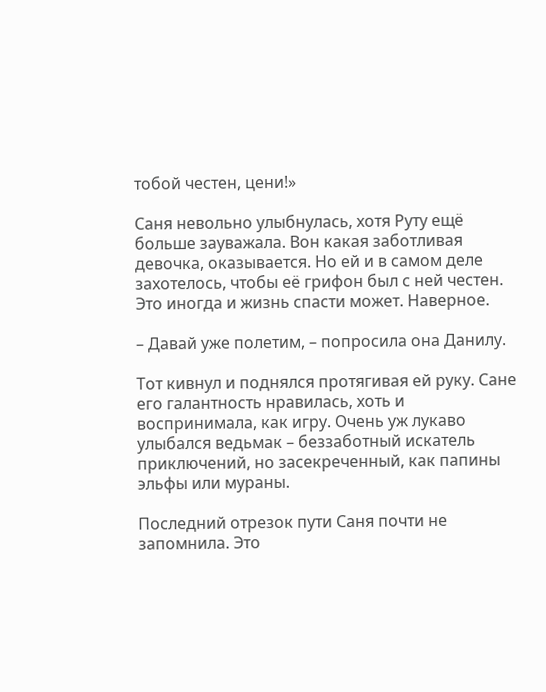тобой честен, цени!»

Саня невольно улыбнулась, хотя Руту ещё больше зауважала. Вон какая заботливая девочка, оказывается. Но ей и в самом деле захотелось, чтобы её грифон был с ней честен. Это иногда и жизнь спасти может. Наверное.

– Давай уже полетим, – попросила она Данилу.

Тот кивнул и поднялся протягивая ей руку. Сане его галантность нравилась, хоть и воспринимала, как игру. Очень уж лукаво улыбался ведьмак – беззаботный искатель приключений, но засекреченный, как папины эльфы или мураны.

Последний отрезок пути Саня почти не запомнила. Это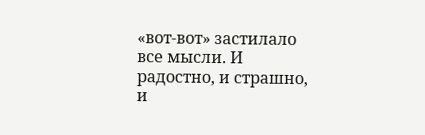«вот-вот» застилало все мысли. И радостно, и страшно, и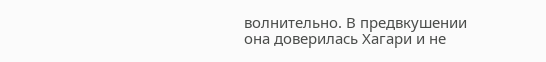волнительно. В предвкушении она доверилась Хагари и не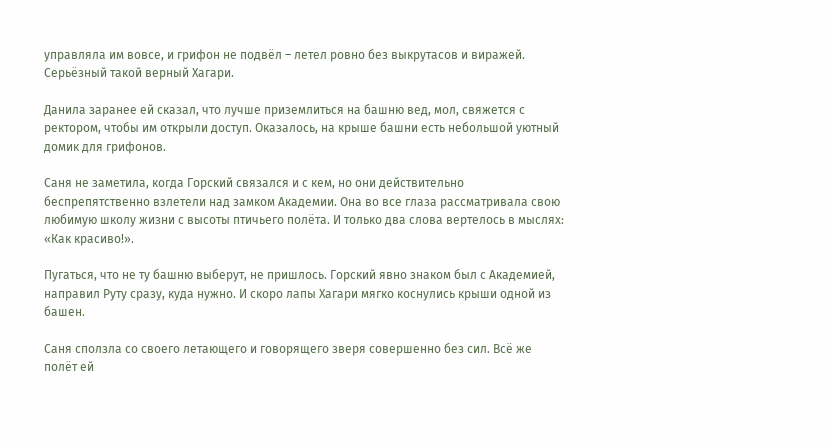управляла им вовсе, и грифон не подвёл – летел ровно без выкрутасов и виражей. Серьёзный такой верный Хагари.

Данила заранее ей сказал, что лучше приземлиться на башню вед, мол, свяжется с ректором, чтобы им открыли доступ. Оказалось, на крыше башни есть небольшой уютный домик для грифонов.

Саня не заметила, когда Горский связался и с кем, но они действительно беспрепятственно взлетели над замком Академии. Она во все глаза рассматривала свою любимую школу жизни с высоты птичьего полёта. И только два слова вертелось в мыслях: «Как красиво!».

Пугаться, что не ту башню выберут, не пришлось. Горский явно знаком был с Академией, направил Руту сразу, куда нужно. И скоро лапы Хагари мягко коснулись крыши одной из башен.

Саня сползла со своего летающего и говорящего зверя совершенно без сил. Всё же полёт ей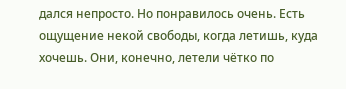дался непросто. Но понравилось очень. Есть ощущение некой свободы, когда летишь, куда хочешь. Они, конечно, летели чётко по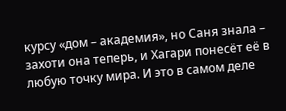курсу «дом – академия», но Саня знала – захоти она теперь, и Хагари понесёт её в любую точку мира. И это в самом деле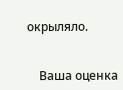окрыляло.


    Ваша оценка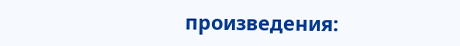произведения: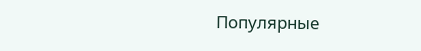Популярные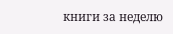книги за неделю